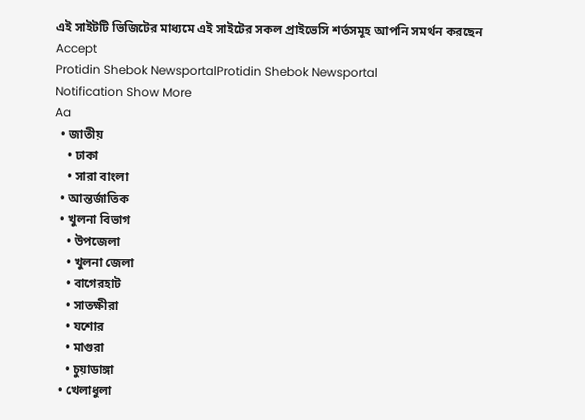এই সাইটটি ভিজিটের মাধ্যমে এই সাইটের সকল প্রাইভেসি শর্তসমূহ আপনি সমর্থন করছেন
Accept
Protidin Shebok NewsportalProtidin Shebok Newsportal
Notification Show More
Aa
  • জাতীয়
    • ঢাকা
    • সারা বাংলা
  • আন্তর্জাতিক
  • খুলনা বিভাগ
    • উপজেলা
    • খুলনা জেলা
    • বাগেরহাট
    • সাতক্ষীরা
    • যশোর
    • মাগুরা
    • চুয়াডাঙ্গা
  • খেলাধুলা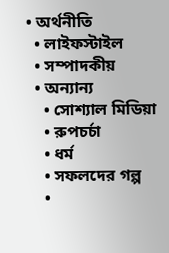• অর্থনীতি
  • লাইফস্টাইল
  • সম্পাদকীয়
  • অন্যান্য
    • সোশ্যাল মিডিয়া
    • রুপচর্চা
    • ধর্ম
    • সফলদের গল্প
    •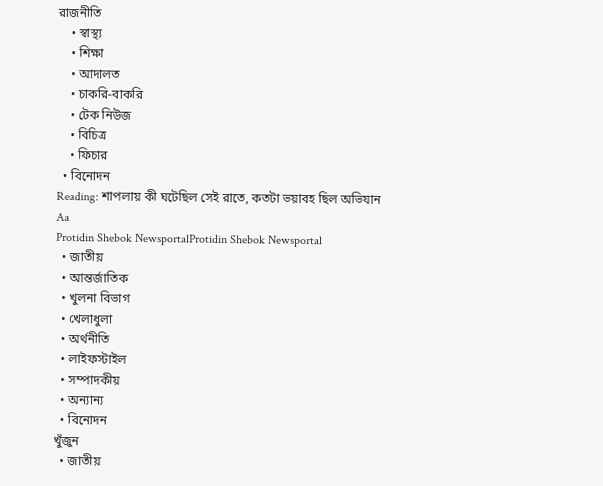রাজনীতি
    • স্বাস্থ্য
    • শিক্ষা
    • আদালত
    • চাকরি-বাকরি
    • টেক নিউজ
    • বিচিত্র
    • ফিচার
  • বিনোদন
Reading: শাপলায় কী ঘটেছিল সেই রাতে, কতটা ভয়াবহ ছিল অভিযান
Aa
Protidin Shebok NewsportalProtidin Shebok Newsportal
  • জাতীয়
  • আন্তর্জাতিক
  • খুলনা বিভাগ
  • খেলাধুলা
  • অর্থনীতি
  • লাইফস্টাইল
  • সম্পাদকীয়
  • অন্যান্য
  • বিনোদন
খুঁজুন
  • জাতীয়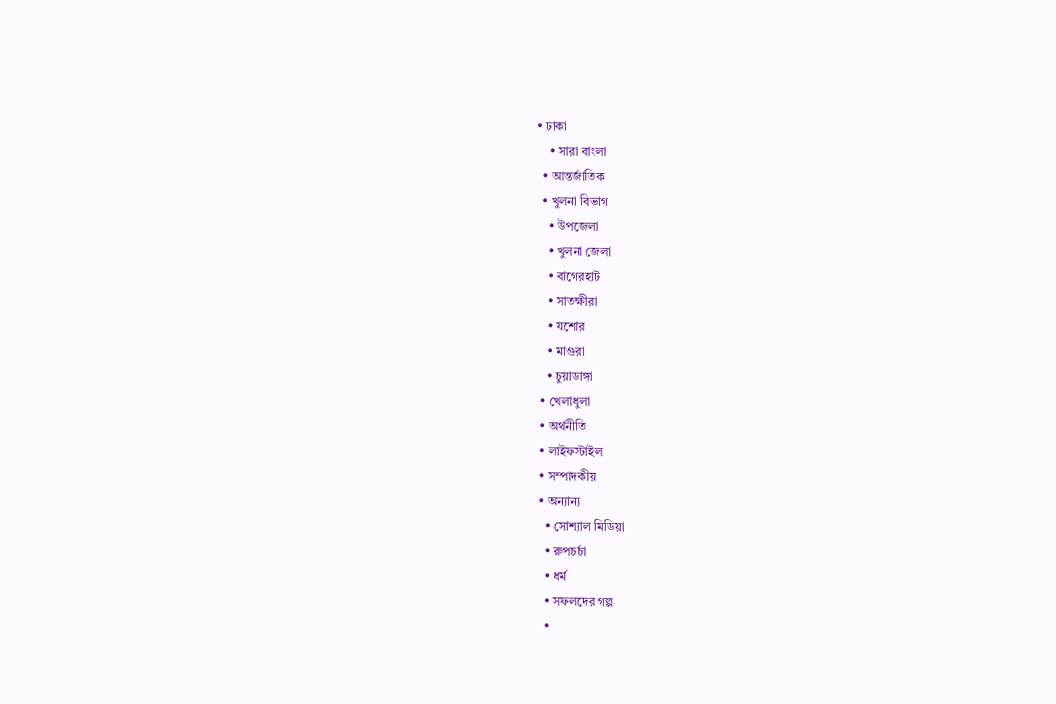• ঢাকা
    • সারা বাংলা
  • আন্তর্জাতিক
  • খুলনা বিভাগ
    • উপজেলা
    • খুলনা জেলা
    • বাগেরহাট
    • সাতক্ষীরা
    • যশোর
    • মাগুরা
    • চুয়াডাঙ্গা
  • খেলাধুলা
  • অর্থনীতি
  • লাইফস্টাইল
  • সম্পাদকীয়
  • অন্যান্য
    • সোশ্যাল মিডিয়া
    • রুপচর্চা
    • ধর্ম
    • সফলদের গল্প
    •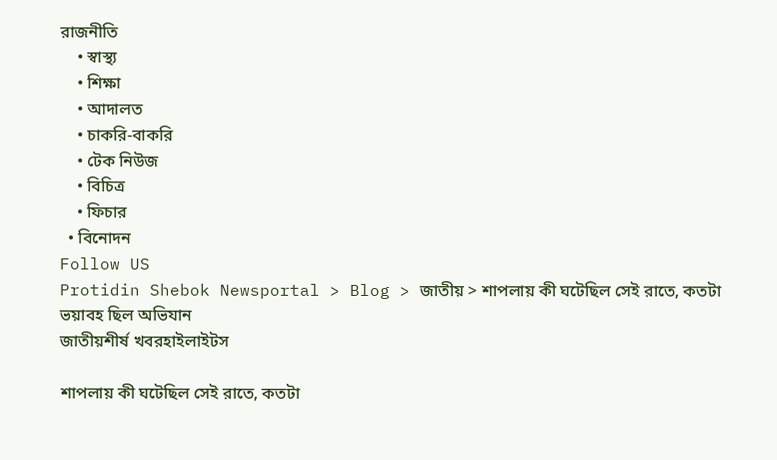রাজনীতি
    • স্বাস্থ্য
    • শিক্ষা
    • আদালত
    • চাকরি-বাকরি
    • টেক নিউজ
    • বিচিত্র
    • ফিচার
  • বিনোদন
Follow US
Protidin Shebok Newsportal > Blog > জাতীয় > শাপলায় কী ঘটেছিল সেই রাতে, কতটা ভয়াবহ ছিল অভিযান
জাতীয়শীর্ষ খবরহাইলাইটস

শাপলায় কী ঘটেছিল সেই রাতে, কতটা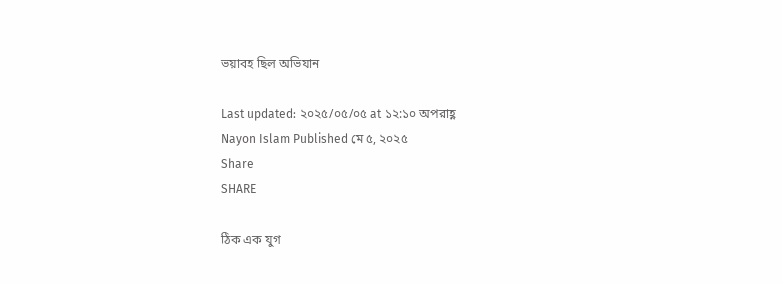ভয়াবহ ছিল অভিযান

Last updated: ২০২৫/০৫/০৫ at ১২:১০ অপরাহ্ণ
Nayon Islam Published মে ৫, ২০২৫
Share
SHARE

ঠিক এক যুগ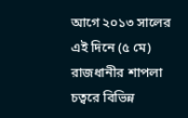আগে ২০১৩ সালের এই দিনে (৫ মে) রাজধানীর শাপলা চত্বরে বিভিন্ন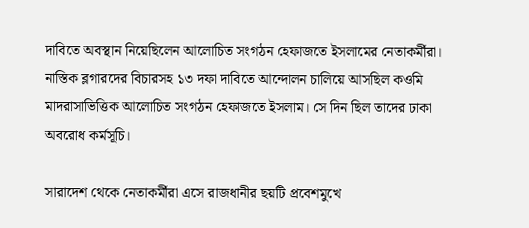দাবিতে অবস্থান নিয়েছিলেন আলোচিত সংগঠন হেফাজতে ইসলামের নেতাকর্মীরা। নাস্তিক ব্লগারদের বিচারসহ ১৩ দফা দাবিতে আন্দোলন চালিয়ে আসছিল কওমি মাদরাসাভিত্তিক আলোচিত সংগঠন হেফাজতে ইসলাম। সে দিন ছিল তাদের ঢাকা অবরোধ কর্মসূচি।

সারাদেশ থেকে নেতাকর্মীরা এসে রাজধানীর ছয়টি প্রবেশমুখে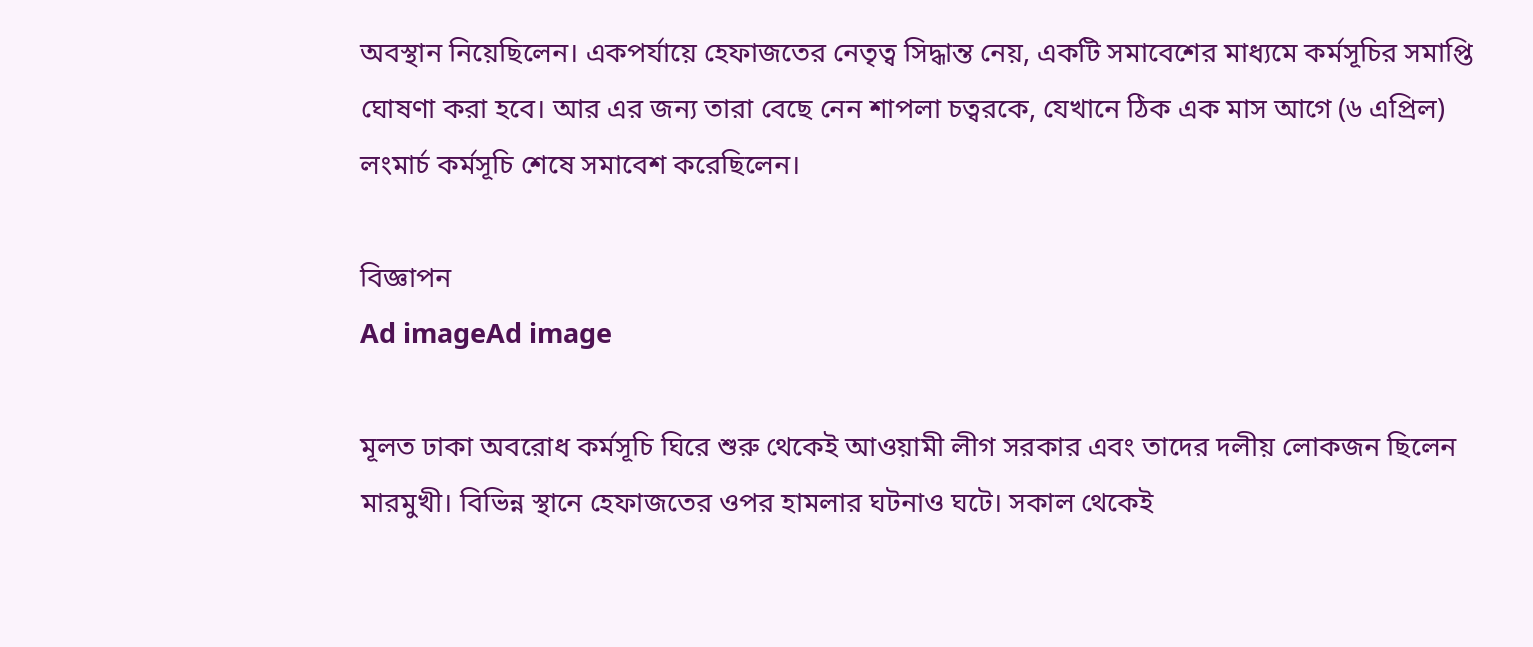অবস্থান নিয়েছিলেন। একপর্যায়ে হেফাজতের নেতৃত্ব সিদ্ধান্ত নেয়, একটি সমাবেশের মাধ্যমে কর্মসূচির সমাপ্তি ঘোষণা করা হবে। আর এর জন্য তারা বেছে নেন শাপলা চত্বরকে, যেখানে ঠিক এক মাস আগে (৬ এপ্রিল) লংমার্চ কর্মসূচি শেষে সমাবেশ করেছিলেন।

বিজ্ঞাপন
Ad imageAd image

মূলত ঢাকা অবরোধ কর্মসূচি ঘিরে শুরু থেকেই আওয়ামী লীগ সরকার এবং তাদের দলীয় লোকজন ছিলেন মারমুখী। বিভিন্ন স্থানে হেফাজতের ওপর হামলার ঘটনাও ঘটে। সকাল থেকেই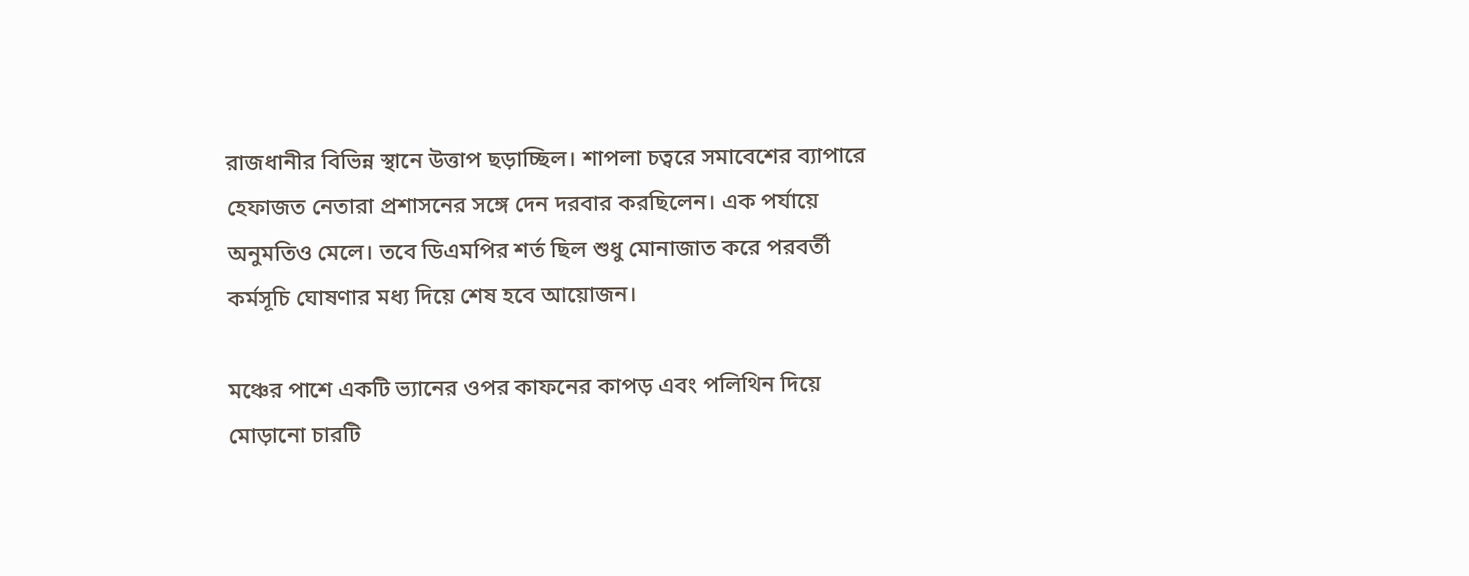রাজধানীর বিভিন্ন স্থানে উত্তাপ ছড়াচ্ছিল। শাপলা চত্বরে সমাবেশের ব্যাপারে হেফাজত নেতারা প্রশাসনের সঙ্গে দেন দরবার করছিলেন। এক পর্যায়ে অনুমতিও মেলে। তবে ডিএমপির শর্ত ছিল শুধু মোনাজাত করে পরবর্তী কর্মসূচি ঘোষণার মধ্য দিয়ে শেষ হবে আয়োজন।

মঞ্চের পাশে একটি ভ্যানের ওপর কাফনের কাপড় এবং পলিথিন দিয়ে মোড়ানো চারটি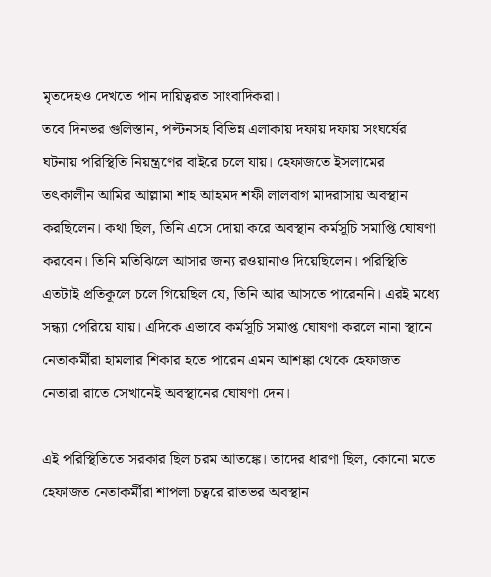মৃতদেহও দেখতে পান দায়িত্বরত সাংবাদিকরা।
তবে দিনভর গুলিস্তান, পল্টনসহ বিভিন্ন এলাকায় দফায় দফায় সংঘর্ষের ঘটনায় পরিস্থিতি নিয়ন্ত্রণের বাইরে চলে যায়। হেফাজতে ইসলামের তৎকালীন আমির আল্লামা শাহ আহমদ শফী লালবাগ মাদরাসায় অবস্থান করছিলেন। কথা ছিল, তিনি এসে দোয়া করে অবস্থান কর্মসূচি সমাপ্তি ঘোষণা করবেন। তিনি মতিঝিলে আসার জন্য রওয়ানাও দিয়েছিলেন। পরিস্থিতি এতটাই প্রতিকূলে চলে গিয়েছিল যে, তিনি আর আসতে পারেননি। এরই মধ্যে সন্ধ্যা পেরিয়ে যায়। এদিকে এভাবে কর্মসূচি সমাপ্ত ঘোষণা করলে নানা স্থানে নেতাকর্মীরা হামলার শিকার হতে পারেন এমন আশঙ্কা থেকে হেফাজত নেতারা রাতে সেখানেই অবস্থানের ঘোষণা দেন।

এই পরিস্থিতিতে সরকার ছিল চরম আতঙ্কে। তাদের ধারণা ছিল, কোনো মতে হেফাজত নেতাকর্মীরা শাপলা চত্বরে রাতভর অবস্থান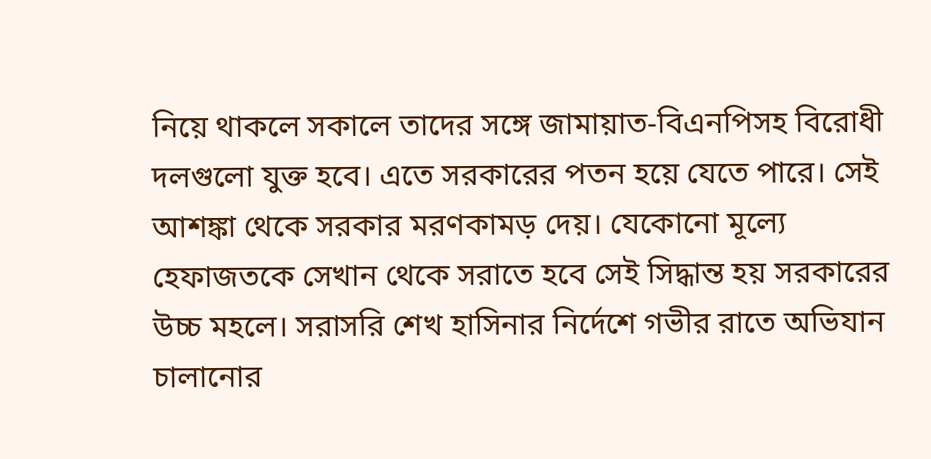নিয়ে থাকলে সকালে তাদের সঙ্গে জামায়াত-বিএনপিসহ বিরোধী দলগুলো যুক্ত হবে। এতে সরকারের পতন হয়ে যেতে পারে। সেই আশঙ্কা থেকে সরকার মরণকামড় দেয়। যেকোনো মূল্যে হেফাজতকে সেখান থেকে সরাতে হবে সেই সিদ্ধান্ত হয় সরকারের উচ্চ মহলে। সরাসরি শেখ হাসিনার নির্দেশে গভীর রাতে অভিযান চালানোর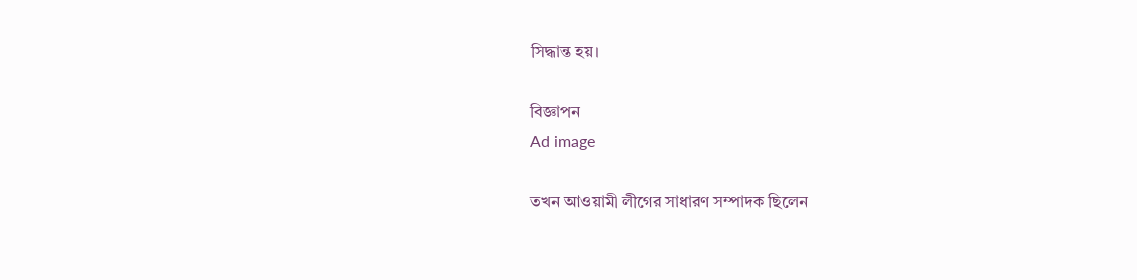সিদ্ধান্ত হয়।

বিজ্ঞাপন
Ad image

তখন আওয়ামী লীগের সাধারণ সম্পাদক ছিলেন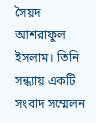সৈয়দ আশরাফুল ইসলাম। তিনি সন্ধ্যায় একটি সংবাদ সম্মেলন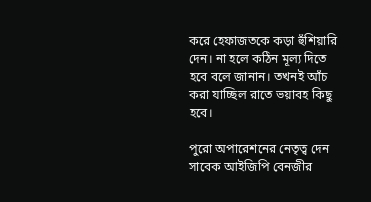করে হেফাজতকে কড়া হুঁশিয়ারি দেন। না হলে কঠিন মূল্য দিতে হবে বলে জানান। তখনই আঁচ করা যাচ্ছিল রাতে ভয়াবহ কিছু হবে।

পুরো অপারেশনের নেতৃত্ব দেন সাবেক আইজিপি বেনজীর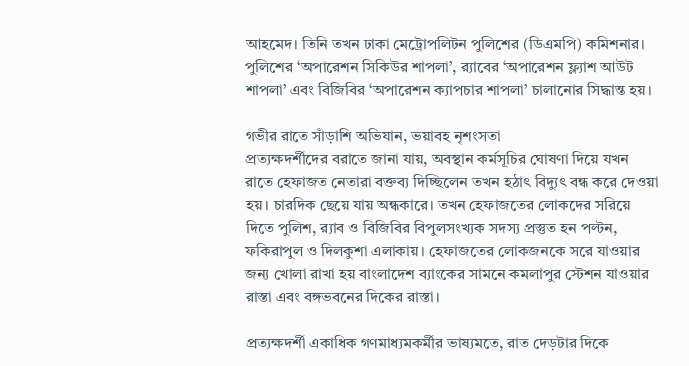আহমেদ। তিনি তখন ঢাকা মেট্রোপলিটন পুলিশের (ডিএমপি) কমিশনার। পুলিশের ‘অপারেশন সিকিউর শাপলা’, র‌্যাবের ‘অপারেশন ফ্ল্যাশ আউট শাপলা’ এবং বিজিবির ‘অপারেশন ক্যাপচার শাপলা’ চালানোর সিদ্ধান্ত হয়।

গভীর রাতে সাঁড়াশি অভিযান, ভয়াবহ নৃশংসতা
প্রত্যক্ষদর্শীদের বরাতে জানা যায়, অবস্থান কর্মসূচির ঘোষণা দিয়ে যখন রাতে হেফাজত নেতারা বক্তব্য দিচ্ছিলেন তখন হঠাৎ বিদ্যুৎ বন্ধ করে দেওয়া হয়। চারদিক ছেয়ে যায় অন্ধকারে। তখন হেফাজতের লোকদের সরিয়ে দিতে পুলিশ, র‍্যাব ও বিজিবির বিপুলসংখ্যক সদস্য প্রস্তুত হন পল্টন, ফকিরাপুল ও দিলকুশা এলাকায়। হেফাজতের লোকজনকে সরে যাওয়ার জন্য খোলা রাখা হয় বাংলাদেশ ব্যাংকের সামনে কমলাপুর স্টেশন যাওয়ার রাস্তা এবং বঙ্গভবনের দিকের রাস্তা।

প্রত্যক্ষদর্শী একাধিক গণমাধ্যমকর্মীর ভাষ্যমতে, রাত দেড়টার দিকে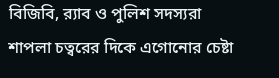বিজিবি, র‍্যাব ও পুলিশ সদস্যরা শাপলা চত্বরের দিকে এগোনোর চেষ্টা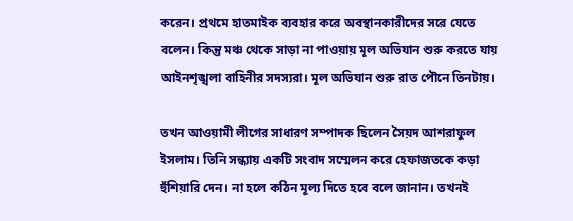করেন। প্রথমে হাতমাইক ব্যবহার করে অবস্থানকারীদের সরে যেতে বলেন। কিন্তু মঞ্চ থেকে সাড়া না পাওয়ায় মূল অভিযান শুরু করতে যায় আইনশৃঙ্খলা বাহিনীর সদস্যরা। মূল অভিযান শুরু রাত পৌনে তিনটায়।

তখন আওয়ামী লীগের সাধারণ সম্পাদক ছিলেন সৈয়দ আশরাফুল ইসলাম। তিনি সন্ধ্যায় একটি সংবাদ সম্মেলন করে হেফাজতকে কড়া হুঁশিয়ারি দেন। না হলে কঠিন মূল্য দিতে হবে বলে জানান। তখনই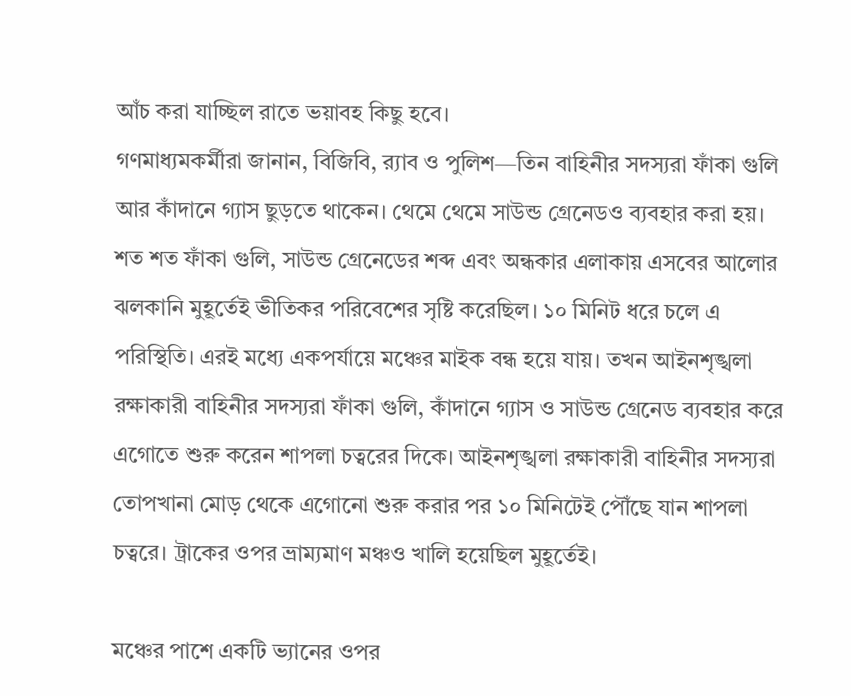আঁচ করা যাচ্ছিল রাতে ভয়াবহ কিছু হবে।
গণমাধ্যমকর্মীরা জানান, বিজিবি, র‍্যাব ও পুলিশ—তিন বাহিনীর সদস্যরা ফাঁকা গুলি আর কাঁদানে গ্যাস ছুড়তে থাকেন। থেমে থেমে সাউন্ড গ্রেনেডও ব্যবহার করা হয়। শত শত ফাঁকা গুলি, সাউন্ড গ্রেনেডের শব্দ এবং অন্ধকার এলাকায় এসবের আলোর ঝলকানি মুহূর্তেই ভীতিকর পরিবেশের সৃষ্টি করেছিল। ১০ মিনিট ধরে চলে এ পরিস্থিতি। এরই মধ্যে একপর্যায়ে মঞ্চের মাইক বন্ধ হয়ে যায়। তখন আইনশৃঙ্খলা রক্ষাকারী বাহিনীর সদস্যরা ফাঁকা গুলি, কাঁদানে গ্যাস ও সাউন্ড গ্রেনেড ব্যবহার করে এগোতে শুরু করেন শাপলা চত্বরের দিকে। আইনশৃঙ্খলা রক্ষাকারী বাহিনীর সদস্যরা তোপখানা মোড় থেকে এগোনো শুরু করার পর ১০ মিনিটেই পৌঁছে যান শাপলা চত্বরে। ট্রাকের ওপর ভ্রাম্যমাণ মঞ্চও খালি হয়েছিল মুহূর্তেই।

মঞ্চের পাশে একটি ভ্যানের ওপর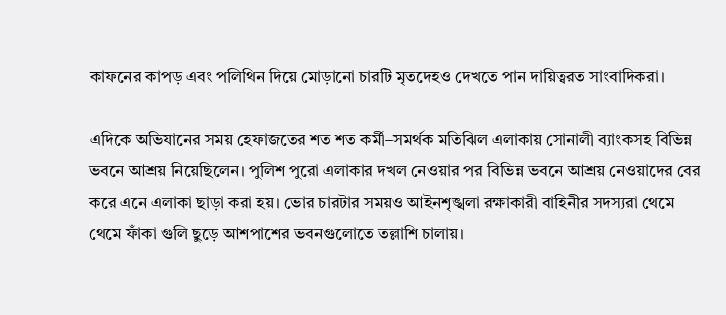কাফনের কাপড় এবং পলিথিন দিয়ে মোড়ানো চারটি মৃতদেহও দেখতে পান দায়িত্বরত সাংবাদিকরা।

এদিকে অভিযানের সময় হেফাজতের শত শত কর্মী–সমর্থক মতিঝিল এলাকায় সোনালী ব্যাংকসহ বিভিন্ন ভবনে আশ্রয় নিয়েছিলেন। পুলিশ পুরো এলাকার দখল নেওয়ার পর বিভিন্ন ভবনে আশ্রয় নেওয়াদের বের করে এনে এলাকা ছাড়া করা হয়। ভোর চারটার সময়ও আইনশৃঙ্খলা রক্ষাকারী বাহিনীর সদস্যরা থেমে থেমে ফাঁকা গুলি ছুড়ে আশপাশের ভবনগুলোতে তল্লাশি চালায়।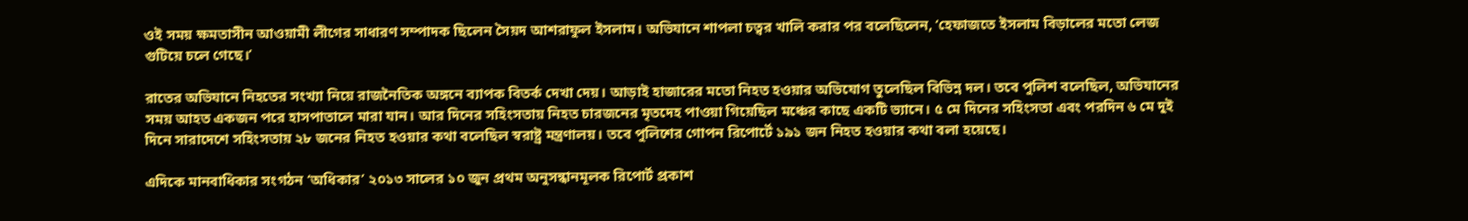ওই সময় ক্ষমতাসীন আওয়ামী লীগের সাধারণ সম্পাদক ছিলেন সৈয়দ আশরাফুল ইসলাম। অভিযানে শাপলা চত্বর খালি করার পর বলেছিলেন, ‘হেফাজতে ইসলাম বিড়ালের মতো লেজ গুটিয়ে চলে গেছে।’

রাতের অভিযানে নিহতের সংখ্যা নিয়ে রাজনৈতিক অঙ্গনে ব্যাপক বিতর্ক দেখা দেয়। আড়াই হাজারের মতো নিহত হওয়ার অভিযোগ তুলেছিল বিভিন্ন দল। তবে পুলিশ বলেছিল, অভিযানের সময় আহত একজন পরে হাসপাতালে মারা যান। আর দিনের সহিংসতায় নিহত চারজনের মৃতদেহ পাওয়া গিয়েছিল মঞ্চের কাছে একটি ভ্যানে। ৫ মে দিনের সহিংসতা এবং পরদিন ৬ মে দুই দিনে সারাদেশে সহিংসতায় ২৮ জনের নিহত হওয়ার কথা বলেছিল স্বরাষ্ট্র মন্ত্রণালয়। তবে পুলিশের গোপন রিপোর্টে ১৯১ জন নিহত হওয়ার কথা বলা হয়েছে।

এদিকে মানবাধিকার সংগঠন ‘অধিকার’ ২০১৩ সালের ১০ জুন প্রথম অনুসন্ধানমূলক রিপোর্ট প্রকাশ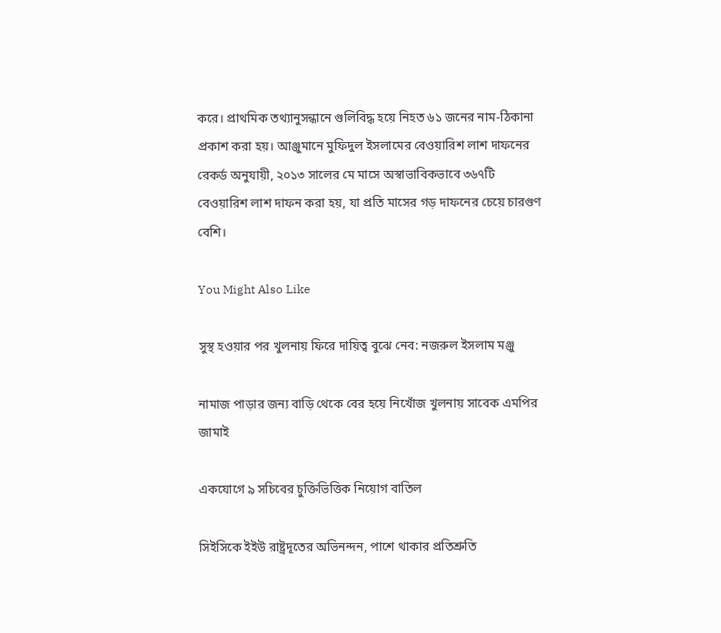করে। প্রাথমিক তথ্যানুসন্ধানে গুলিবিদ্ধ হয়ে নিহত ৬১ জনের নাম-ঠিকানা প্রকাশ করা হয়। আঞ্জুমানে মুফিদুল ইসলামের বেওয়ারিশ লাশ দাফনের রেকর্ড অনুযায়ী, ২০১৩ সালের মে মাসে অস্বাভাবিকভাবে ৩৬৭টি বেওয়ারিশ লাশ দাফন করা হয়, যা প্রতি মাসের গড় দাফনের চেয়ে চারগুণ বেশি।

You Might Also Like

সুস্থ হওয়ার পর খুলনায় ফিরে দায়িত্ব বুঝে নেব: নজরুল ইসলাম মঞ্জু

নামাজ পাড়ার জন্য বাড়ি থেকে বের হয়ে নিখোঁজ খুলনায় সাবেক এমপির জামাই

একযোগে ৯ সচিবের চুক্তিভিত্তিক নিয়োগ বাতিল

সিইসিকে ইইউ রাষ্ট্রদূতের অভিনন্দন, পাশে থাকার প্রতিশ্রুতি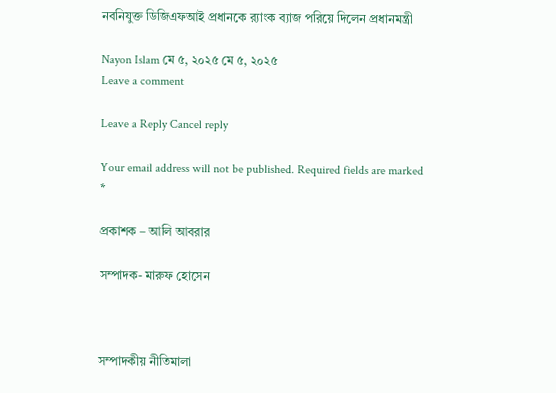নবনিযুক্ত ডিজিএফআই প্রধানকে র‍্যাংক ব্যাজ পরিয়ে দিলেন প্রধানমন্ত্রী

Nayon Islam মে ৫, ২০২৫ মে ৫, ২০২৫
Leave a comment

Leave a Reply Cancel reply

Your email address will not be published. Required fields are marked *

প্রকাশক – আলি আবরার

সম্পাদক- মারুফ হোসেন



সম্পাদকীয় নীতিমালা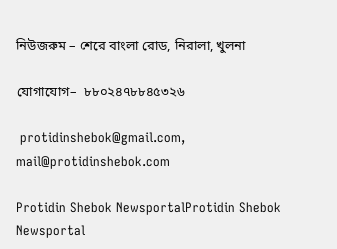নিউজরুম – শেরে বাংলা রোড, নিরালা, খুলনা

যোগাযোগ–  ৮৮০২৪৭৮৮৪৫৩২৬

 protidinshebok@gmail.com, mail@protidinshebok.com

Protidin Shebok NewsportalProtidin Shebok Newsportal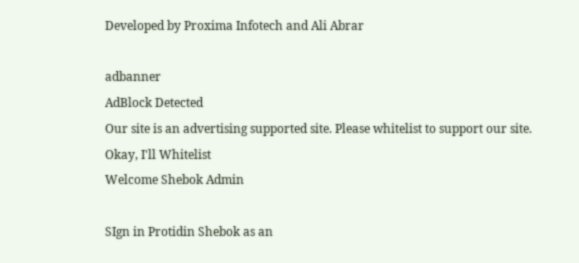Developed by Proxima Infotech and Ali Abrar

adbanner
AdBlock Detected
Our site is an advertising supported site. Please whitelist to support our site.
Okay, I'll Whitelist
Welcome Shebok Admin

SIgn in Protidin Shebok as an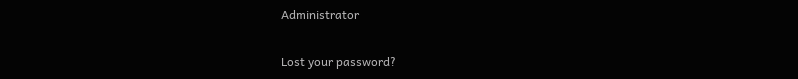Administrator

Lost your password?